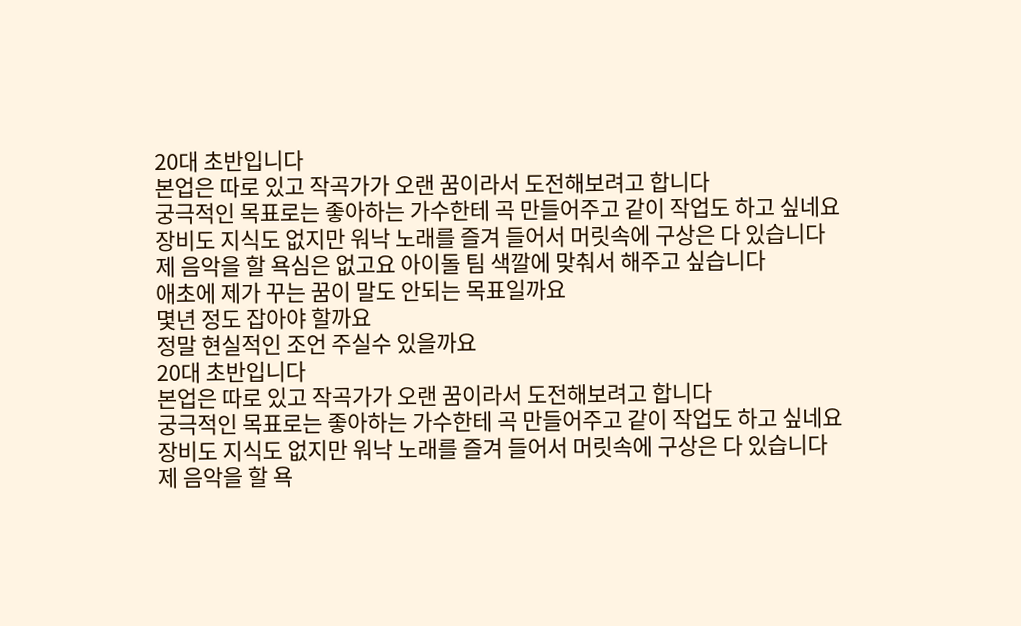20대 초반입니다
본업은 따로 있고 작곡가가 오랜 꿈이라서 도전해보려고 합니다
궁극적인 목표로는 좋아하는 가수한테 곡 만들어주고 같이 작업도 하고 싶네요
장비도 지식도 없지만 워낙 노래를 즐겨 들어서 머릿속에 구상은 다 있습니다
제 음악을 할 욕심은 없고요 아이돌 팀 색깔에 맞춰서 해주고 싶습니다
애초에 제가 꾸는 꿈이 말도 안되는 목표일까요
몇년 정도 잡아야 할까요
정말 현실적인 조언 주실수 있을까요
20대 초반입니다
본업은 따로 있고 작곡가가 오랜 꿈이라서 도전해보려고 합니다
궁극적인 목표로는 좋아하는 가수한테 곡 만들어주고 같이 작업도 하고 싶네요
장비도 지식도 없지만 워낙 노래를 즐겨 들어서 머릿속에 구상은 다 있습니다
제 음악을 할 욕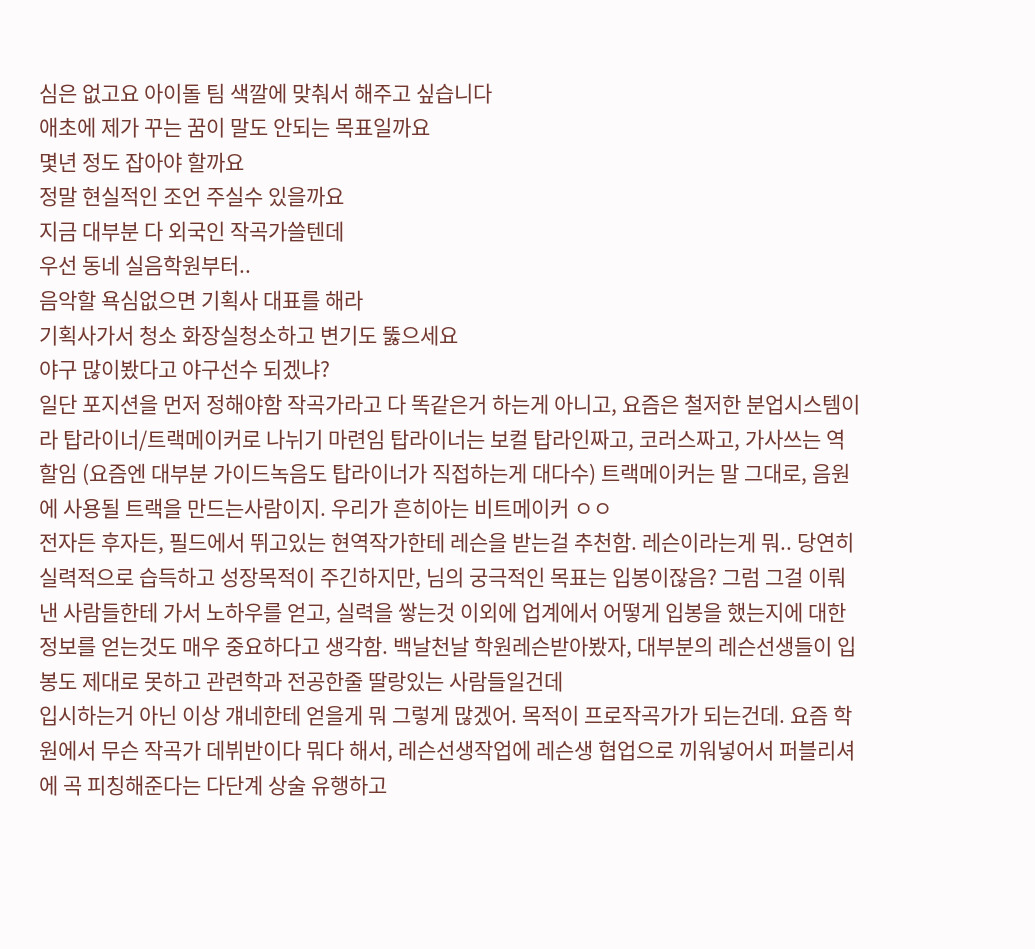심은 없고요 아이돌 팀 색깔에 맞춰서 해주고 싶습니다
애초에 제가 꾸는 꿈이 말도 안되는 목표일까요
몇년 정도 잡아야 할까요
정말 현실적인 조언 주실수 있을까요
지금 대부분 다 외국인 작곡가쓸텐데
우선 동네 실음학원부터..
음악할 욕심없으면 기획사 대표를 해라
기획사가서 청소 화장실청소하고 변기도 뚫으세요
야구 많이봤다고 야구선수 되겠냐?
일단 포지션을 먼저 정해야함 작곡가라고 다 똑같은거 하는게 아니고, 요즘은 철저한 분업시스템이라 탑라이너/트랙메이커로 나뉘기 마련임 탑라이너는 보컬 탑라인짜고, 코러스짜고, 가사쓰는 역할임 (요즘엔 대부분 가이드녹음도 탑라이너가 직접하는게 대다수) 트랙메이커는 말 그대로, 음원에 사용될 트랙을 만드는사람이지. 우리가 흔히아는 비트메이커 ㅇㅇ
전자든 후자든, 필드에서 뛰고있는 현역작가한테 레슨을 받는걸 추천함. 레슨이라는게 뭐.. 당연히 실력적으로 습득하고 성장목적이 주긴하지만, 님의 궁극적인 목표는 입봉이잖음? 그럼 그걸 이뤄낸 사람들한테 가서 노하우를 얻고, 실력을 쌓는것 이외에 업계에서 어떻게 입봉을 했는지에 대한 정보를 얻는것도 매우 중요하다고 생각함. 백날천날 학원레슨받아봤자, 대부분의 레슨선생들이 입봉도 제대로 못하고 관련학과 전공한줄 딸랑있는 사람들일건데
입시하는거 아닌 이상 걔네한테 얻을게 뭐 그렇게 많겠어. 목적이 프로작곡가가 되는건데. 요즘 학원에서 무슨 작곡가 데뷔반이다 뭐다 해서, 레슨선생작업에 레슨생 협업으로 끼워넣어서 퍼블리셔에 곡 피칭해준다는 다단계 상술 유행하고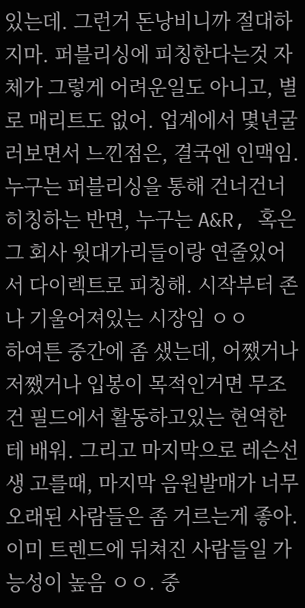있는데. 그런거 돈낭비니까 절대하지마. 퍼블리싱에 피칭한다는것 자체가 그렇게 어려운일도 아니고, 별로 매리트도 없어. 업계에서 몇년굴러보면서 느낀점은, 결국엔 인맥임. 누구는 퍼블리싱을 통해 건너건너 히칭하는 반면, 누구는 A&R, 혹은 그 회사 윗대가리들이랑 연줄있어서 다이렉트로 피칭해. 시작부터 존나 기울어져있는 시장임 ㅇㅇ
하여튼 중간에 좀 샜는데, 어쨌거나 저쨌거나 입봉이 목적인거면 무조건 필드에서 활동하고있는 현역한테 배워. 그리고 마지막으로 레슨선생 고를때, 마지막 음원발매가 너무 오래된 사람들은 좀 거르는게 좋아. 이미 트렌드에 뒤쳐진 사람들일 가능성이 높음 ㅇㅇ. 중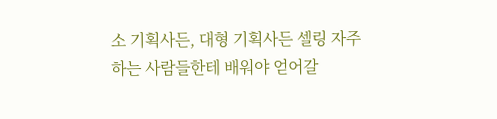소 기획사든, 대형 기획사든 셀링 자주하는 사람들한테 배워야 얻어갈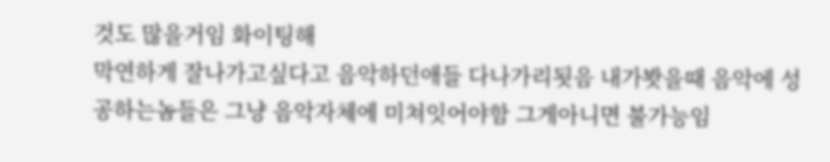것도 많을거임 화이팅해
막연하게 잘나가고싶다고 음악하던애들 다나가리됫음 내가봣을때 음악에 성공하는놈들은 그냥 음악자체에 미쳐잇어야함 그게아니면 불가능임